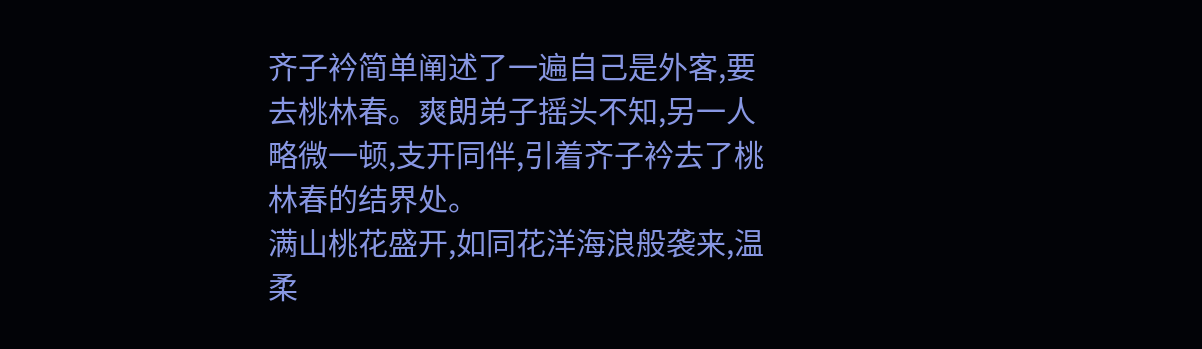齐子衿简单阐述了一遍自己是外客,要去桃林春。爽朗弟子摇头不知,另一人略微一顿,支开同伴,引着齐子衿去了桃林春的结界处。
满山桃花盛开,如同花洋海浪般袭来,温柔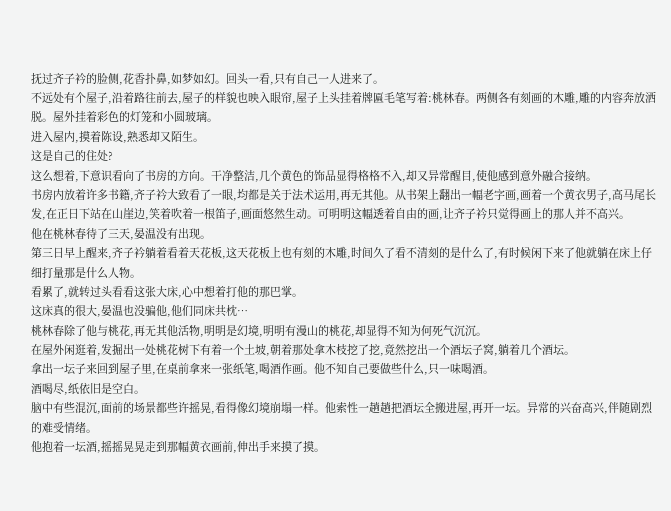抚过齐子衿的脸侧,花香扑鼻,如梦如幻。回头一看,只有自己一人进来了。
不远处有个屋子,沿着路往前去,屋子的样貌也映入眼帘,屋子上头挂着牌匾毛笔写着:桃林春。两侧各有刻画的木雕,雕的内容奔放洒脱。屋外挂着彩色的灯笼和小圆玻璃。
进入屋内,摸着陈设,熟悉却又陌生。
这是自己的住处?
这么想着,下意识看向了书房的方向。干净整洁,几个黄色的饰品显得格格不入,却又异常醒目,使他感到意外融合接纳。
书房内放着许多书籍,齐子衿大致看了一眼,均都是关于法术运用,再无其他。从书架上翻出一幅老字画,画着一个黄衣男子,高马尾长发,在正日下站在山崖边,笑着吹着一根笛子,画面悠然生动。可明明这幅透着自由的画,让齐子衿只觉得画上的那人并不高兴。
他在桃林春待了三天,晏温没有出现。
第三日早上醒来,齐子衿躺着看着天花板,这天花板上也有刻的木雕,时间久了看不清刻的是什么了,有时候闲下来了他就躺在床上仔细打量那是什么人物。
看累了,就转过头看看这张大床,心中想着打他的那巴掌。
这床真的很大,晏温也没骗他,他们同床共枕…
桃林春除了他与桃花,再无其他活物,明明是幻境,明明有漫山的桃花,却显得不知为何死气沉沉。
在屋外闲逛着,发掘出一处桃花树下有着一个土坡,朝着那处拿木枝挖了挖,竟然挖出一个酒坛子窝,躺着几个酒坛。
拿出一坛子来回到屋子里,在桌前拿来一张纸笔,喝酒作画。他不知自己要做些什么,只一味喝酒。
酒喝尽,纸依旧是空白。
脑中有些混沉,面前的场景都些许摇晃,看得像幻境崩塌一样。他索性一趟趟把酒坛全搬进屋,再开一坛。异常的兴奋高兴,伴随剧烈的难受情绪。
他抱着一坛酒,摇摇晃晃走到那幅黄衣画前,伸出手来摸了摸。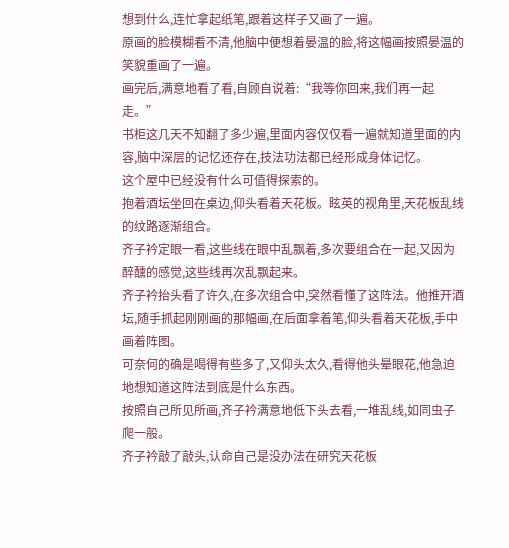想到什么,连忙拿起纸笔,跟着这样子又画了一遍。
原画的脸模糊看不清,他脑中便想着晏温的脸,将这幅画按照晏温的笑貌重画了一遍。
画完后,满意地看了看,自顾自说着:“我等你回来,我们再一起走。”
书柜这几天不知翻了多少遍,里面内容仅仅看一遍就知道里面的内容,脑中深层的记忆还存在,技法功法都已经形成身体记忆。
这个屋中已经没有什么可值得探索的。
抱着酒坛坐回在桌边,仰头看着天花板。眩英的视角里,天花板乱线的纹路逐渐组合。
齐子衿定眼一看,这些线在眼中乱飘着,多次要组合在一起,又因为醉醺的感觉,这些线再次乱飘起来。
齐子衿抬头看了许久,在多次组合中,突然看懂了这阵法。他推开酒坛,随手抓起刚刚画的那幅画,在后面拿着笔,仰头看着天花板,手中画着阵图。
可奈何的确是喝得有些多了,又仰头太久,看得他头晕眼花,他急迫地想知道这阵法到底是什么东西。
按照自己所见所画,齐子衿满意地低下头去看,一堆乱线,如同虫子爬一般。
齐子衿敲了敲头,认命自己是没办法在研究天花板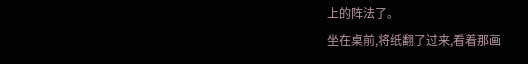上的阵法了。
坐在桌前,将纸翻了过来,看着那画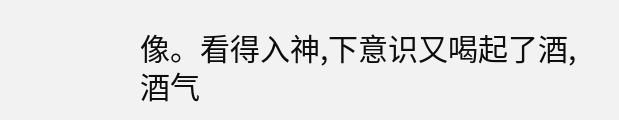像。看得入神,下意识又喝起了酒,酒气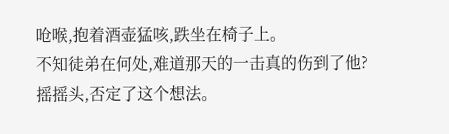呛喉,抱着酒壶猛咳,跌坐在椅子上。
不知徒弟在何处,难道那天的一击真的伤到了他?
摇摇头,否定了这个想法。